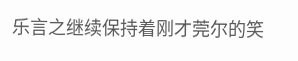乐言之继续保持着刚才莞尔的笑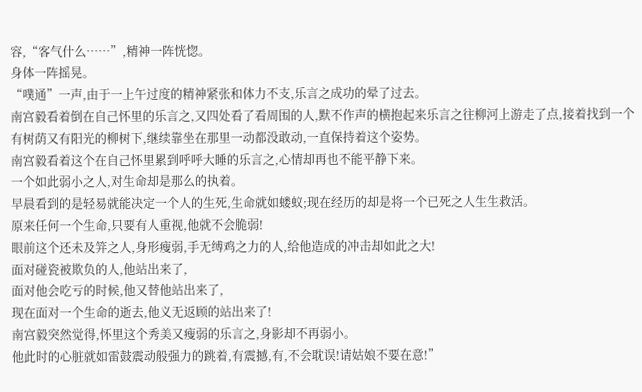容,“客气什么……”,精神一阵恍惚。
身体一阵摇晃。
“噗通”一声,由于一上午过度的精神紧张和体力不支,乐言之成功的晕了过去。
南宫毅看着倒在自己怀里的乐言之,又四处看了看周围的人,默不作声的横抱起来乐言之往柳河上游走了点,接着找到一个有树荫又有阳光的柳树下,继续靠坐在那里一动都没敢动,一直保持着这个姿势。
南宫毅看着这个在自己怀里累到呼呼大睡的乐言之,心情却再也不能平静下来。
一个如此弱小之人,对生命却是那么的执着。
早晨看到的是轻易就能决定一个人的生死,生命就如蝼蚁;现在经历的却是将一个已死之人生生救活。
原来任何一个生命,只要有人重视,他就不会脆弱!
眼前这个还未及笄之人,身形瘦弱,手无缚鸡之力的人,给他造成的冲击却如此之大!
面对碰瓷被欺负的人,他站出来了,
面对他会吃亏的时候,他又替他站出来了,
现在面对一个生命的逝去,他义无返顾的站出来了!
南宫毅突然觉得,怀里这个秀美又瘦弱的乐言之,身影却不再弱小。
他此时的心脏就如雷鼓震动般强力的跳着,有震撼,有,不会耽误!请姑娘不要在意!”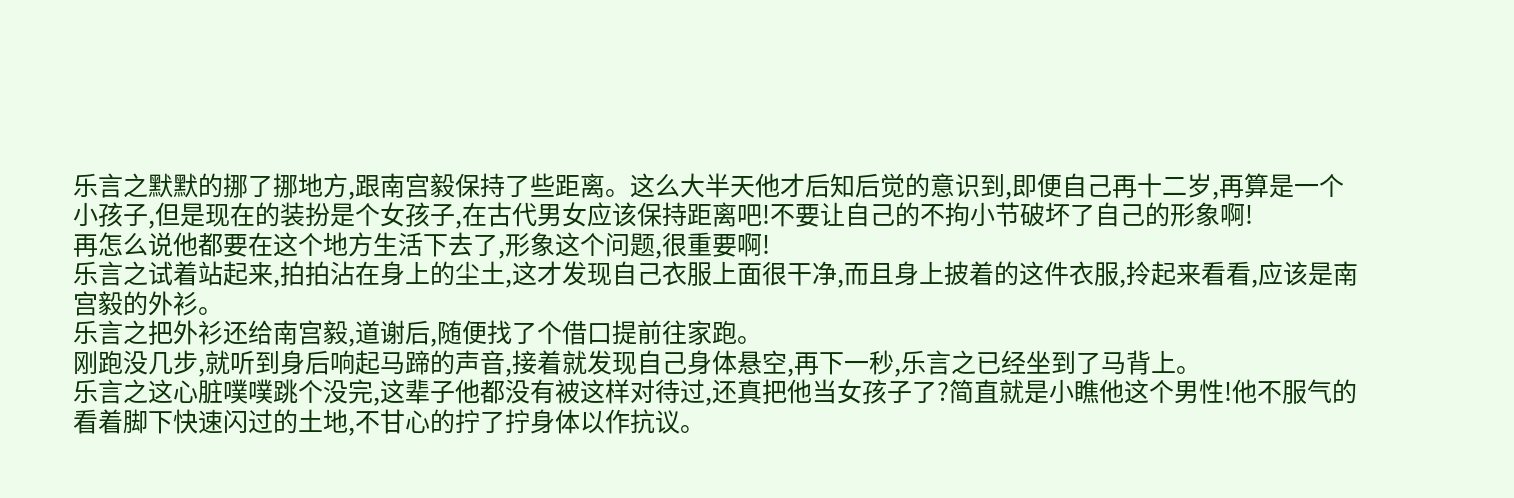乐言之默默的挪了挪地方,跟南宫毅保持了些距离。这么大半天他才后知后觉的意识到,即便自己再十二岁,再算是一个小孩子,但是现在的装扮是个女孩子,在古代男女应该保持距离吧!不要让自己的不拘小节破坏了自己的形象啊!
再怎么说他都要在这个地方生活下去了,形象这个问题,很重要啊!
乐言之试着站起来,拍拍沾在身上的尘土,这才发现自己衣服上面很干净,而且身上披着的这件衣服,拎起来看看,应该是南宫毅的外衫。
乐言之把外衫还给南宫毅,道谢后,随便找了个借口提前往家跑。
刚跑没几步,就听到身后响起马蹄的声音,接着就发现自己身体悬空,再下一秒,乐言之已经坐到了马背上。
乐言之这心脏噗噗跳个没完,这辈子他都没有被这样对待过,还真把他当女孩子了?简直就是小瞧他这个男性!他不服气的看着脚下快速闪过的土地,不甘心的拧了拧身体以作抗议。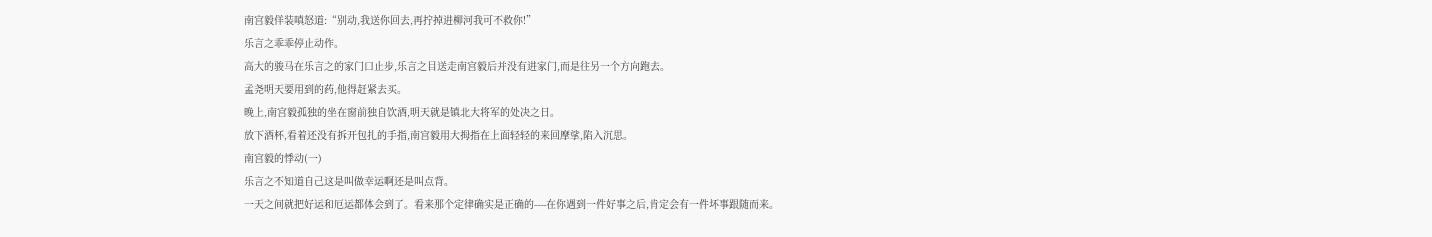南宫毅佯装嗔怒道:“别动,我送你回去,再拧掉进柳河我可不救你!”
乐言之乖乖停止动作。
高大的骏马在乐言之的家门口止步,乐言之目送走南宫毅后并没有进家门,而是往另一个方向跑去。
孟尧明天要用到的药,他得赶紧去买。
晚上,南宫毅孤独的坐在窗前独自饮酒,明天就是镇北大将军的处决之日。
放下酒杯,看着还没有拆开包扎的手指,南宫毅用大拇指在上面轻轻的来回摩挲,陷入沉思。
南宫毅的悸动(一)
乐言之不知道自己这是叫做幸运啊还是叫点背。
一天之间就把好运和厄运都体会到了。看来那个定律确实是正确的----在你遇到一件好事之后,肯定会有一件坏事跟随而来。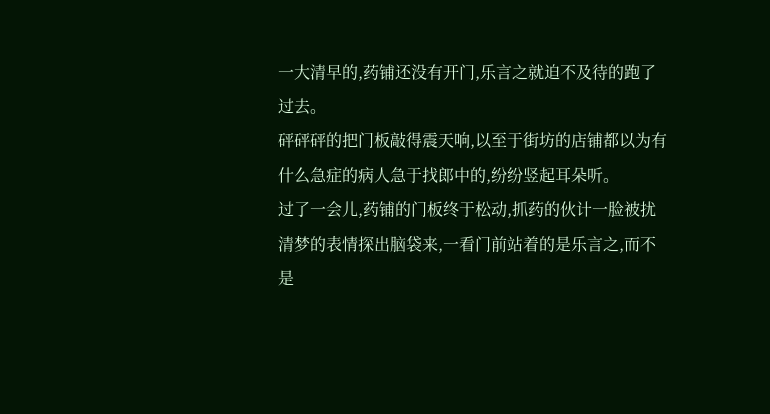一大清早的,药铺还没有开门,乐言之就迫不及待的跑了过去。
砰砰砰的把门板敲得震天响,以至于街坊的店铺都以为有什么急症的病人急于找郎中的,纷纷竖起耳朵听。
过了一会儿,药铺的门板终于松动,抓药的伙计一脸被扰清梦的表情探出脑袋来,一看门前站着的是乐言之,而不是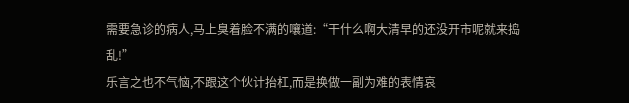需要急诊的病人,马上臭着脸不满的嚷道:“干什么啊大清早的还没开市呢就来捣乱!”
乐言之也不气恼,不跟这个伙计抬杠,而是换做一副为难的表情哀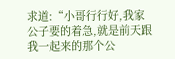求道:“小哥行行好,我家公子要的着急,就是前天跟我一起来的那个公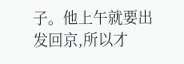子。他上午就要出发回京,所以才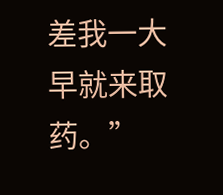差我一大早就来取药。”